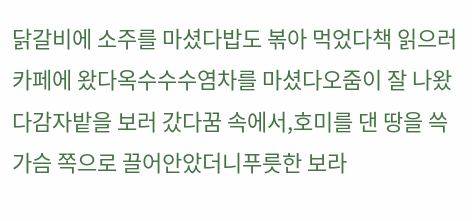닭갈비에 소주를 마셨다밥도 볶아 먹었다책 읽으러 카페에 왔다옥수수수염차를 마셨다오줌이 잘 나왔다감자밭을 보러 갔다꿈 속에서,호미를 댄 땅을 쓱 가슴 쪽으로 끌어안았더니푸릇한 보라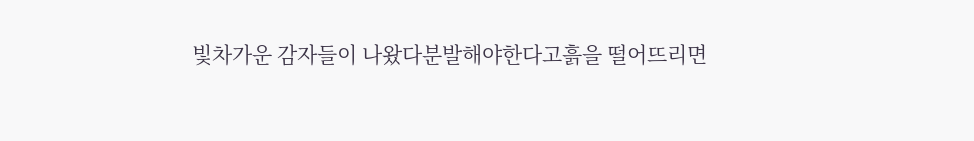빛차가운 감자들이 나왔다분발해야한다고흙을 떨어뜨리면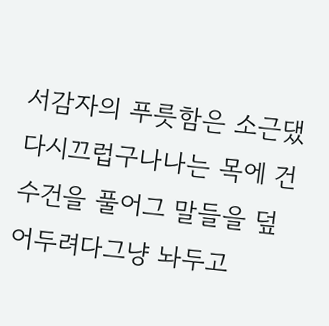서감자의 푸릇함은 소근댔다시끄럽구나나는 목에 건 수건을 풀어그 말들을 덮어두려다그냥 놔두고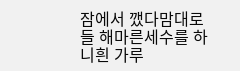잠에서 깼다맘대로들 해마른세수를 하니흰 가루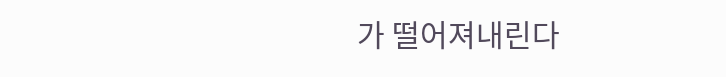가 떨어져내린다